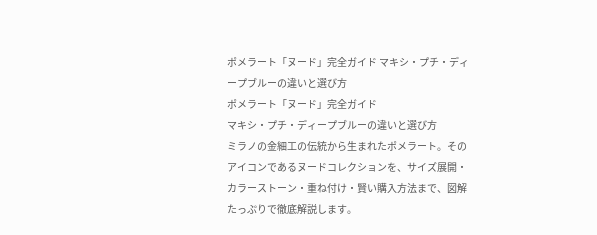ポメラート「ヌード」完全ガイド マキシ・プチ・ディープブルーの違いと選び方
ポメラート「ヌード」完全ガイド
マキシ・プチ・ディープブルーの違いと選び方
ミラノの金細工の伝統から生まれたポメラート。そのアイコンであるヌードコレクションを、サイズ展開・カラーストーン・重ね付け・賢い購入方法まで、図解たっぷりで徹底解説します。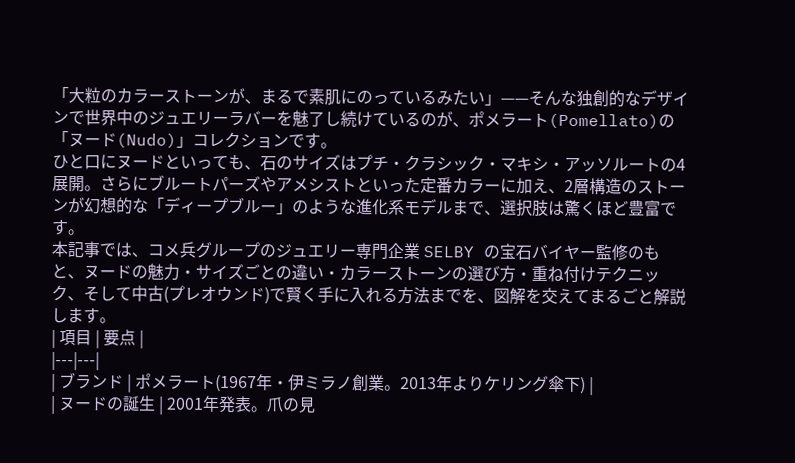「大粒のカラーストーンが、まるで素肌にのっているみたい」——そんな独創的なデザインで世界中のジュエリーラバーを魅了し続けているのが、ポメラート(Pomellato)の「ヌード(Nudo)」コレクションです。
ひと口にヌードといっても、石のサイズはプチ・クラシック・マキシ・アッソルートの4展開。さらにブルートパーズやアメシストといった定番カラーに加え、2層構造のストーンが幻想的な「ディープブルー」のような進化系モデルまで、選択肢は驚くほど豊富です。
本記事では、コメ兵グループのジュエリー専門企業 SELBY の宝石バイヤー監修のもと、ヌードの魅力・サイズごとの違い・カラーストーンの選び方・重ね付けテクニック、そして中古(プレオウンド)で賢く手に入れる方法までを、図解を交えてまるごと解説します。
| 項目 | 要点 |
|---|---|
| ブランド | ポメラート(1967年・伊ミラノ創業。2013年よりケリング傘下) |
| ヌードの誕生 | 2001年発表。爪の見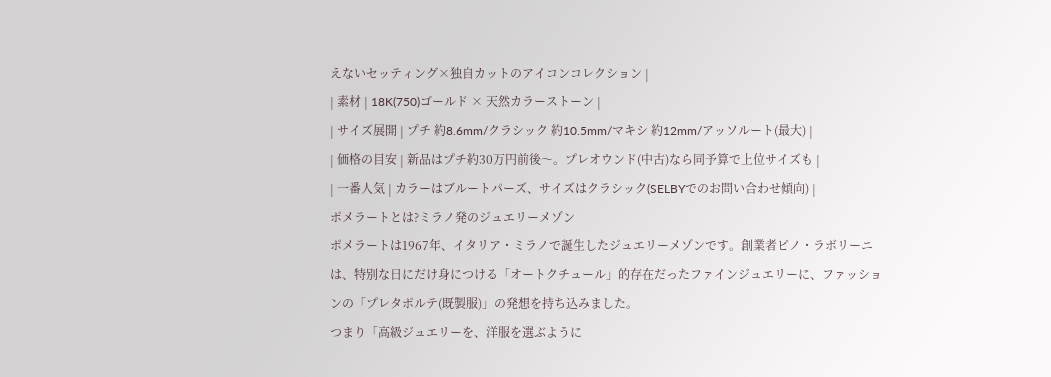えないセッティング×独自カットのアイコンコレクション |
| 素材 | 18K(750)ゴールド × 天然カラーストーン |
| サイズ展開 | プチ 約8.6mm/クラシック 約10.5mm/マキシ 約12mm/アッソルート(最大) |
| 価格の目安 | 新品はプチ約30万円前後〜。プレオウンド(中古)なら同予算で上位サイズも |
| 一番人気 | カラーはブルートパーズ、サイズはクラシック(SELBYでのお問い合わせ傾向) |
ポメラートとは?ミラノ発のジュエリーメゾン
ポメラートは1967年、イタリア・ミラノで誕生したジュエリーメゾンです。創業者ピノ・ラボリーニは、特別な日にだけ身につける「オートクチュール」的存在だったファインジュエリーに、ファッションの「プレタポルテ(既製服)」の発想を持ち込みました。
つまり「高級ジュエリーを、洋服を選ぶように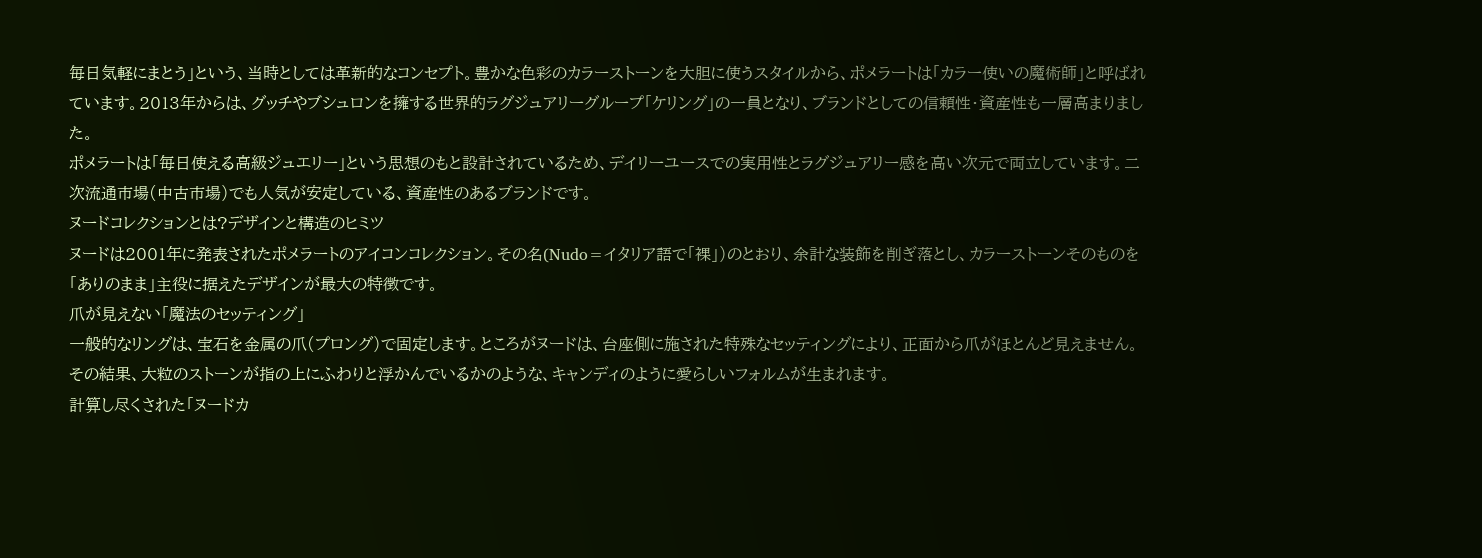毎日気軽にまとう」という、当時としては革新的なコンセプト。豊かな色彩のカラーストーンを大胆に使うスタイルから、ポメラートは「カラー使いの魔術師」と呼ばれています。2013年からは、グッチやブシュロンを擁する世界的ラグジュアリーグループ「ケリング」の一員となり、ブランドとしての信頼性・資産性も一層高まりました。
ポメラートは「毎日使える高級ジュエリー」という思想のもと設計されているため、デイリーユースでの実用性とラグジュアリー感を高い次元で両立しています。二次流通市場(中古市場)でも人気が安定している、資産性のあるブランドです。
ヌードコレクションとは?デザインと構造のヒミツ
ヌードは2001年に発表されたポメラートのアイコンコレクション。その名(Nudo=イタリア語で「裸」)のとおり、余計な装飾を削ぎ落とし、カラーストーンそのものを「ありのまま」主役に据えたデザインが最大の特徴です。
爪が見えない「魔法のセッティング」
一般的なリングは、宝石を金属の爪(プロング)で固定します。ところがヌードは、台座側に施された特殊なセッティングにより、正面から爪がほとんど見えません。その結果、大粒のストーンが指の上にふわりと浮かんでいるかのような、キャンディのように愛らしいフォルムが生まれます。
計算し尽くされた「ヌードカ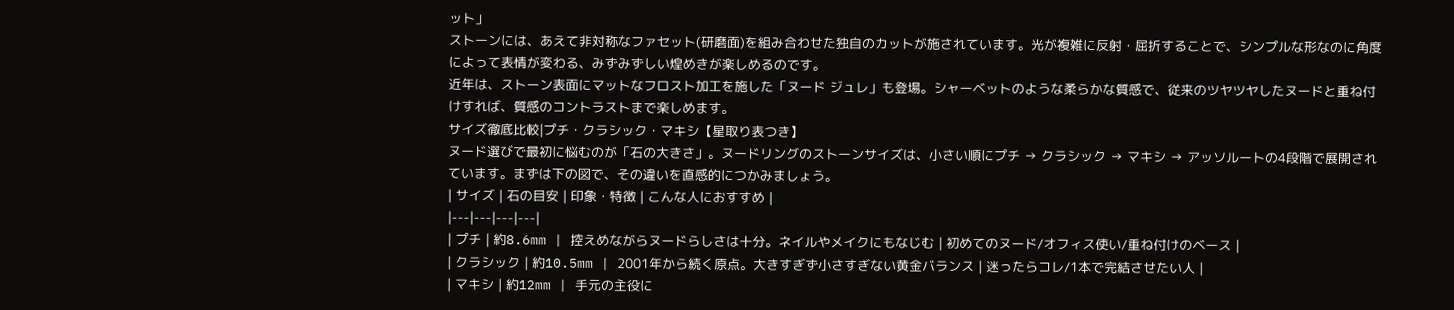ット」
ストーンには、あえて非対称なファセット(研磨面)を組み合わせた独自のカットが施されています。光が複雑に反射・屈折することで、シンプルな形なのに角度によって表情が変わる、みずみずしい煌めきが楽しめるのです。
近年は、ストーン表面にマットなフロスト加工を施した「ヌード ジュレ」も登場。シャーベットのような柔らかな質感で、従来のツヤツヤしたヌードと重ね付けすれば、質感のコントラストまで楽しめます。
サイズ徹底比較|プチ・クラシック・マキシ【星取り表つき】
ヌード選びで最初に悩むのが「石の大きさ」。ヌードリングのストーンサイズは、小さい順にプチ → クラシック → マキシ → アッソルートの4段階で展開されています。まずは下の図で、その違いを直感的につかみましょう。
| サイズ | 石の目安 | 印象・特徴 | こんな人におすすめ |
|---|---|---|---|
| プチ | 約8.6mm | 控えめながらヌードらしさは十分。ネイルやメイクにもなじむ | 初めてのヌード/オフィス使い/重ね付けのベース |
| クラシック | 約10.5mm | 2001年から続く原点。大きすぎず小さすぎない黄金バランス | 迷ったらコレ/1本で完結させたい人 |
| マキシ | 約12mm | 手元の主役に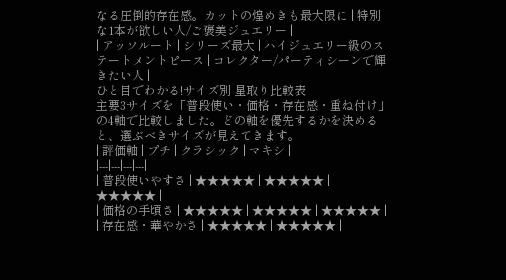なる圧倒的存在感。カットの煌めきも最大限に | 特別な1本が欲しい人/ご褒美ジュエリー |
| アッソルート | シリーズ最大 | ハイジュエリー級のステートメントピース | コレクター/パーティシーンで輝きたい人 |
ひと目でわかる!サイズ別 星取り比較表
主要3サイズを「普段使い・価格・存在感・重ね付け」の4軸で比較しました。どの軸を優先するかを決めると、選ぶべきサイズが見えてきます。
| 評価軸 | プチ | クラシック | マキシ |
|---|---|---|---|
| 普段使いやすさ | ★★★★★ | ★★★★★ | ★★★★★ |
| 価格の手頃さ | ★★★★★ | ★★★★★ | ★★★★★ |
| 存在感・華やかさ | ★★★★★ | ★★★★★ |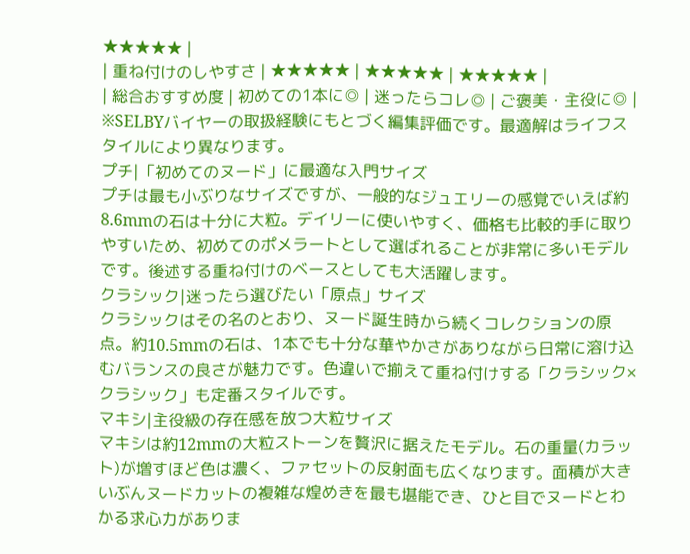★★★★★ |
| 重ね付けのしやすさ | ★★★★★ | ★★★★★ | ★★★★★ |
| 総合おすすめ度 | 初めての1本に◎ | 迷ったらコレ◎ | ご褒美・主役に◎ |
※SELBYバイヤーの取扱経験にもとづく編集評価です。最適解はライフスタイルにより異なります。
プチ|「初めてのヌード」に最適な入門サイズ
プチは最も小ぶりなサイズですが、一般的なジュエリーの感覚でいえば約8.6mmの石は十分に大粒。デイリーに使いやすく、価格も比較的手に取りやすいため、初めてのポメラートとして選ばれることが非常に多いモデルです。後述する重ね付けのベースとしても大活躍します。
クラシック|迷ったら選びたい「原点」サイズ
クラシックはその名のとおり、ヌード誕生時から続くコレクションの原点。約10.5mmの石は、1本でも十分な華やかさがありながら日常に溶け込むバランスの良さが魅力です。色違いで揃えて重ね付けする「クラシック×クラシック」も定番スタイルです。
マキシ|主役級の存在感を放つ大粒サイズ
マキシは約12mmの大粒ストーンを贅沢に据えたモデル。石の重量(カラット)が増すほど色は濃く、ファセットの反射面も広くなります。面積が大きいぶんヌードカットの複雑な煌めきを最も堪能でき、ひと目でヌードとわかる求心力がありま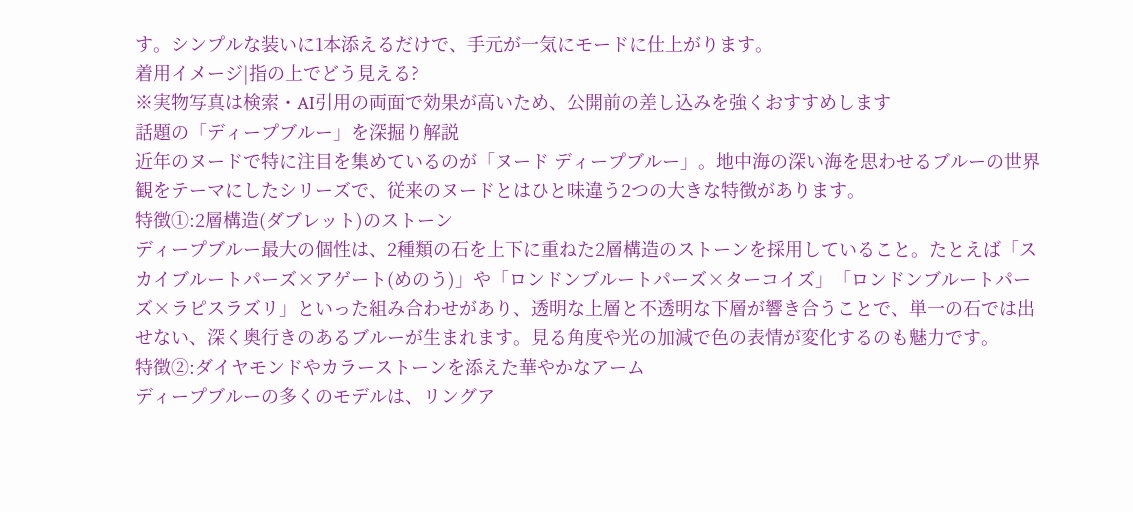す。シンプルな装いに1本添えるだけで、手元が一気にモードに仕上がります。
着用イメージ|指の上でどう見える?
※実物写真は検索・AI引用の両面で効果が高いため、公開前の差し込みを強くおすすめします
話題の「ディープブルー」を深掘り解説
近年のヌードで特に注目を集めているのが「ヌード ディープブルー」。地中海の深い海を思わせるブルーの世界観をテーマにしたシリーズで、従来のヌードとはひと味違う2つの大きな特徴があります。
特徴①:2層構造(ダブレット)のストーン
ディープブルー最大の個性は、2種類の石を上下に重ねた2層構造のストーンを採用していること。たとえば「スカイブルートパーズ×アゲート(めのう)」や「ロンドンブルートパーズ×ターコイズ」「ロンドンブルートパーズ×ラピスラズリ」といった組み合わせがあり、透明な上層と不透明な下層が響き合うことで、単一の石では出せない、深く奥行きのあるブルーが生まれます。見る角度や光の加減で色の表情が変化するのも魅力です。
特徴②:ダイヤモンドやカラーストーンを添えた華やかなアーム
ディープブルーの多くのモデルは、リングア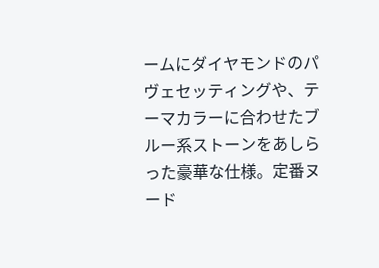ームにダイヤモンドのパヴェセッティングや、テーマカラーに合わせたブルー系ストーンをあしらった豪華な仕様。定番ヌード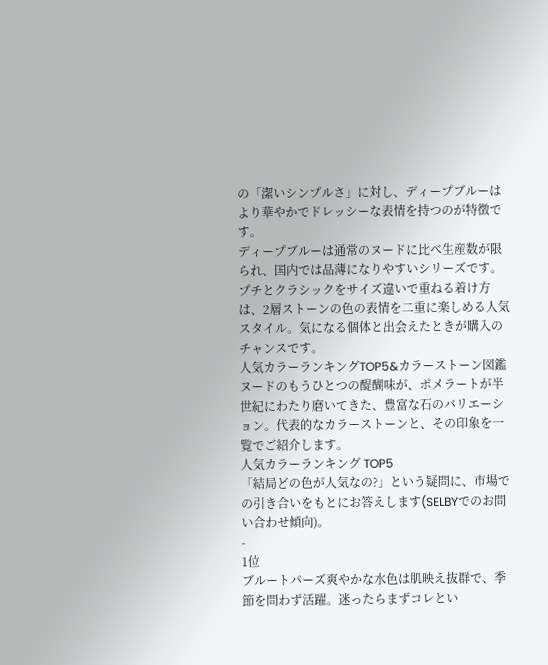の「潔いシンプルさ」に対し、ディープブルーはより華やかでドレッシーな表情を持つのが特徴です。
ディープブルーは通常のヌードに比べ生産数が限られ、国内では品薄になりやすいシリーズです。プチとクラシックをサイズ違いで重ねる着け方は、2層ストーンの色の表情を二重に楽しめる人気スタイル。気になる個体と出会えたときが購入のチャンスです。
人気カラーランキングTOP5&カラーストーン図鑑
ヌードのもうひとつの醍醐味が、ポメラートが半世紀にわたり磨いてきた、豊富な石のバリエーション。代表的なカラーストーンと、その印象を一覧でご紹介します。
人気カラーランキング TOP5
「結局どの色が人気なの?」という疑問に、市場での引き合いをもとにお答えします(SELBYでのお問い合わせ傾向)。
-
1位
ブルートパーズ爽やかな水色は肌映え抜群で、季節を問わず活躍。迷ったらまずコレとい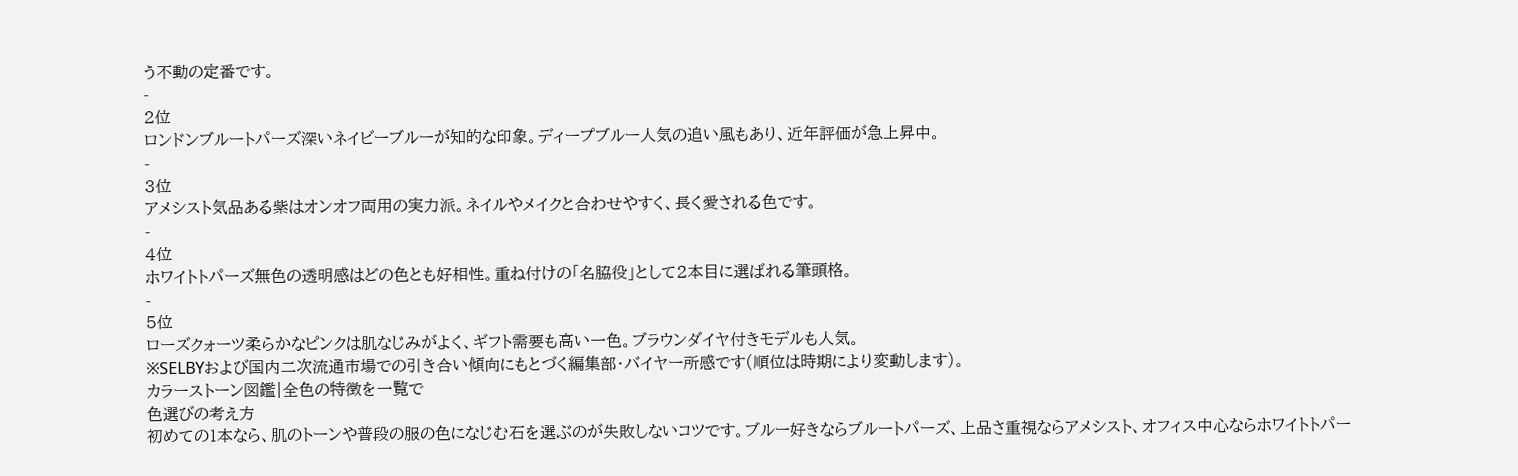う不動の定番です。
-
2位
ロンドンブルートパーズ深いネイビーブルーが知的な印象。ディープブルー人気の追い風もあり、近年評価が急上昇中。
-
3位
アメシスト気品ある紫はオンオフ両用の実力派。ネイルやメイクと合わせやすく、長く愛される色です。
-
4位
ホワイトトパーズ無色の透明感はどの色とも好相性。重ね付けの「名脇役」として2本目に選ばれる筆頭格。
-
5位
ローズクォーツ柔らかなピンクは肌なじみがよく、ギフト需要も高い一色。ブラウンダイヤ付きモデルも人気。
※SELBYおよび国内二次流通市場での引き合い傾向にもとづく編集部・バイヤー所感です(順位は時期により変動します)。
カラーストーン図鑑|全色の特徴を一覧で
色選びの考え方
初めての1本なら、肌のトーンや普段の服の色になじむ石を選ぶのが失敗しないコツです。ブルー好きならブルートパーズ、上品さ重視ならアメシスト、オフィス中心ならホワイトトパー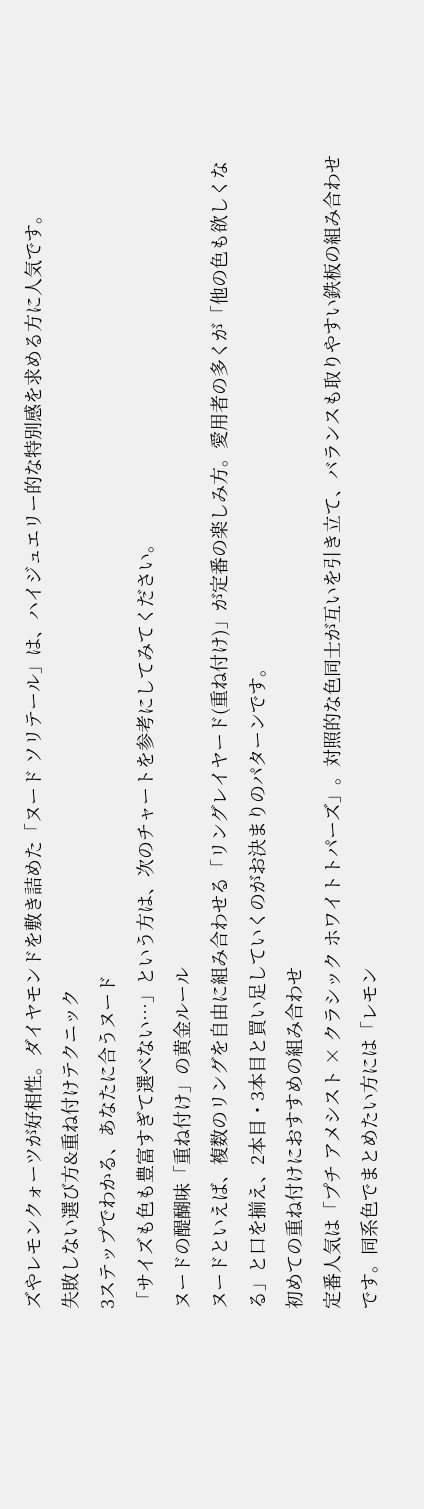ズやレモンクォーツが好相性。ダイヤモンドを敷き詰めた「ヌード ソリテール」は、ハイジュエリー的な特別感を求める方に人気です。
失敗しない選び方&重ね付けテクニック
3ステップでわかる、あなたに合うヌード
「サイズも色も豊富すぎて選べない…」という方は、次のチャートを参考にしてみてください。
ヌードの醍醐味「重ね付け」の黄金ルール
ヌードといえば、複数のリングを自由に組み合わせる「リングレイヤード(重ね付け)」が定番の楽しみ方。愛用者の多くが「他の色も欲しくなる」と口を揃え、2本目・3本目と買い足していくのがお決まりのパターンです。
初めての重ね付けにおすすめの組み合わせ
定番人気は「プチ アメシスト × クラシック ホワイトトパーズ」。対照的な色同士が互いを引き立て、バランスも取りやすい鉄板の組み合わせです。同系色でまとめたい方には「レモン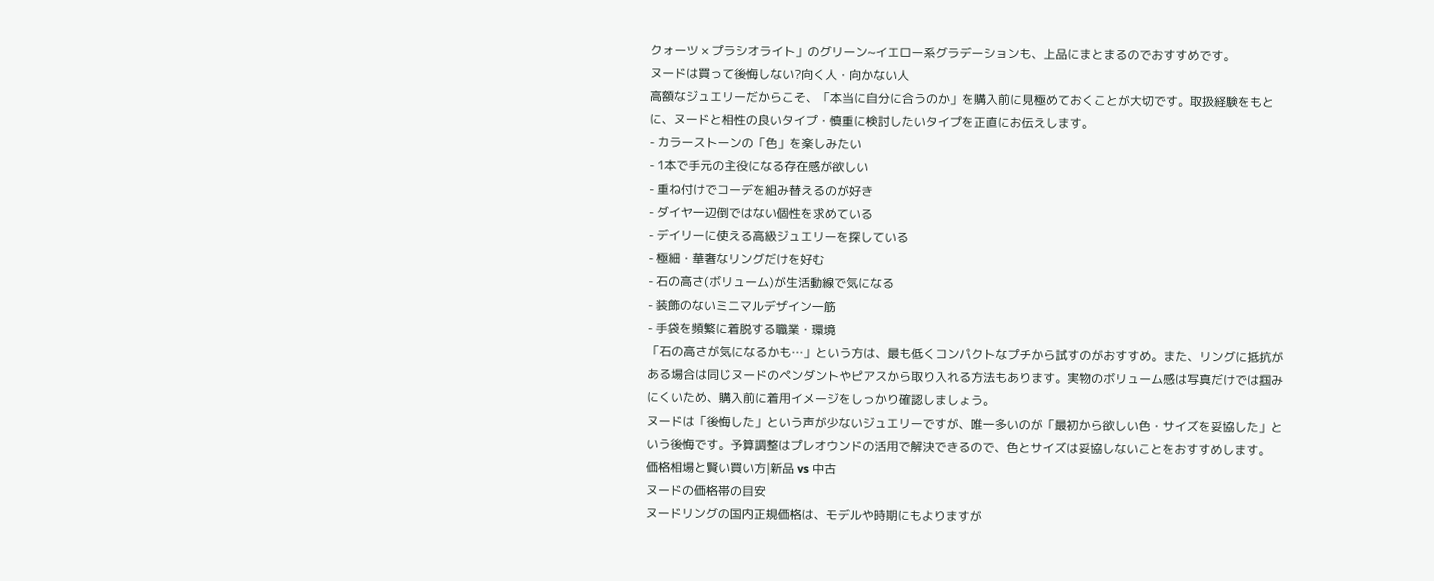クォーツ × プラシオライト」のグリーン~イエロー系グラデーションも、上品にまとまるのでおすすめです。
ヌードは買って後悔しない?向く人・向かない人
高額なジュエリーだからこそ、「本当に自分に合うのか」を購入前に見極めておくことが大切です。取扱経験をもとに、ヌードと相性の良いタイプ・慎重に検討したいタイプを正直にお伝えします。
- カラーストーンの「色」を楽しみたい
- 1本で手元の主役になる存在感が欲しい
- 重ね付けでコーデを組み替えるのが好き
- ダイヤ一辺倒ではない個性を求めている
- デイリーに使える高級ジュエリーを探している
- 極細・華奢なリングだけを好む
- 石の高さ(ボリューム)が生活動線で気になる
- 装飾のないミニマルデザイン一筋
- 手袋を頻繁に着脱する職業・環境
「石の高さが気になるかも…」という方は、最も低くコンパクトなプチから試すのがおすすめ。また、リングに抵抗がある場合は同じヌードのペンダントやピアスから取り入れる方法もあります。実物のボリューム感は写真だけでは掴みにくいため、購入前に着用イメージをしっかり確認しましょう。
ヌードは「後悔した」という声が少ないジュエリーですが、唯一多いのが「最初から欲しい色・サイズを妥協した」という後悔です。予算調整はプレオウンドの活用で解決できるので、色とサイズは妥協しないことをおすすめします。
価格相場と賢い買い方|新品 vs 中古
ヌードの価格帯の目安
ヌードリングの国内正規価格は、モデルや時期にもよりますが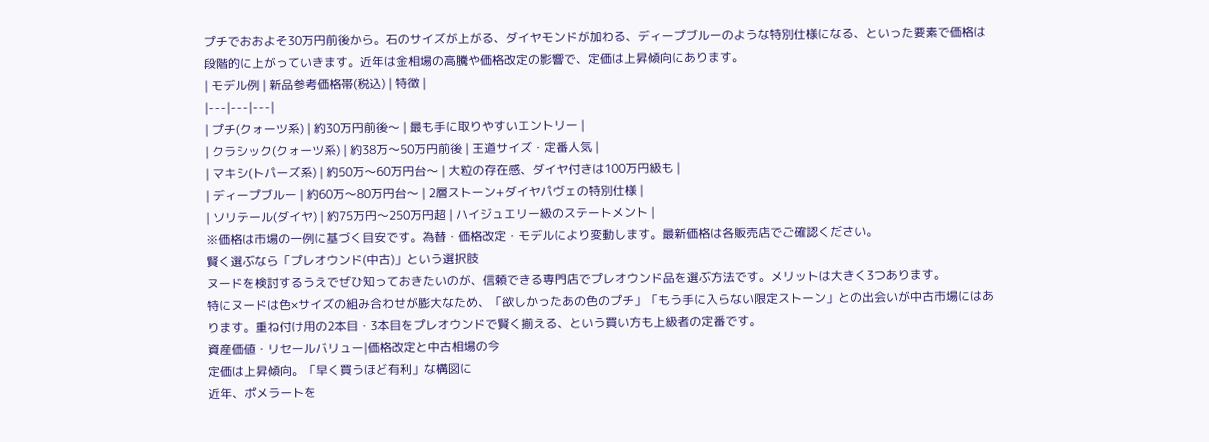プチでおおよそ30万円前後から。石のサイズが上がる、ダイヤモンドが加わる、ディープブルーのような特別仕様になる、といった要素で価格は段階的に上がっていきます。近年は金相場の高騰や価格改定の影響で、定価は上昇傾向にあります。
| モデル例 | 新品参考価格帯(税込) | 特徴 |
|---|---|---|
| プチ(クォーツ系) | 約30万円前後〜 | 最も手に取りやすいエントリー |
| クラシック(クォーツ系) | 約38万〜50万円前後 | 王道サイズ・定番人気 |
| マキシ(トパーズ系) | 約50万〜60万円台〜 | 大粒の存在感、ダイヤ付きは100万円級も |
| ディープブルー | 約60万〜80万円台〜 | 2層ストーン+ダイヤパヴェの特別仕様 |
| ソリテール(ダイヤ) | 約75万円〜250万円超 | ハイジュエリー級のステートメント |
※価格は市場の一例に基づく目安です。為替・価格改定・モデルにより変動します。最新価格は各販売店でご確認ください。
賢く選ぶなら「プレオウンド(中古)」という選択肢
ヌードを検討するうえでぜひ知っておきたいのが、信頼できる専門店でプレオウンド品を選ぶ方法です。メリットは大きく3つあります。
特にヌードは色×サイズの組み合わせが膨大なため、「欲しかったあの色のプチ」「もう手に入らない限定ストーン」との出会いが中古市場にはあります。重ね付け用の2本目・3本目をプレオウンドで賢く揃える、という買い方も上級者の定番です。
資産価値・リセールバリュー|価格改定と中古相場の今
定価は上昇傾向。「早く買うほど有利」な構図に
近年、ポメラートを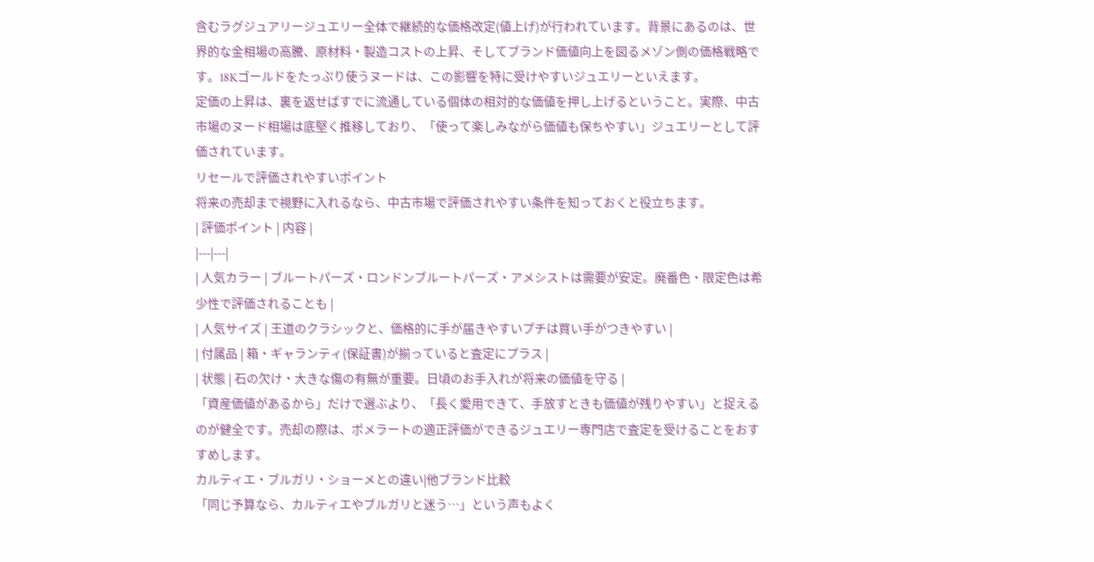含むラグジュアリージュエリー全体で継続的な価格改定(値上げ)が行われています。背景にあるのは、世界的な金相場の高騰、原材料・製造コストの上昇、そしてブランド価値向上を図るメゾン側の価格戦略です。18Kゴールドをたっぷり使うヌードは、この影響を特に受けやすいジュエリーといえます。
定価の上昇は、裏を返せばすでに流通している個体の相対的な価値を押し上げるということ。実際、中古市場のヌード相場は底堅く推移しており、「使って楽しみながら価値も保ちやすい」ジュエリーとして評価されています。
リセールで評価されやすいポイント
将来の売却まで視野に入れるなら、中古市場で評価されやすい条件を知っておくと役立ちます。
| 評価ポイント | 内容 |
|---|---|
| 人気カラー | ブルートパーズ・ロンドンブルートパーズ・アメシストは需要が安定。廃番色・限定色は希少性で評価されることも |
| 人気サイズ | 王道のクラシックと、価格的に手が届きやすいプチは買い手がつきやすい |
| 付属品 | 箱・ギャランティ(保証書)が揃っていると査定にプラス |
| 状態 | 石の欠け・大きな傷の有無が重要。日頃のお手入れが将来の価値を守る |
「資産価値があるから」だけで選ぶより、「長く愛用できて、手放すときも価値が残りやすい」と捉えるのが健全です。売却の際は、ポメラートの適正評価ができるジュエリー専門店で査定を受けることをおすすめします。
カルティエ・ブルガリ・ショーメとの違い|他ブランド比較
「同じ予算なら、カルティエやブルガリと迷う…」という声もよく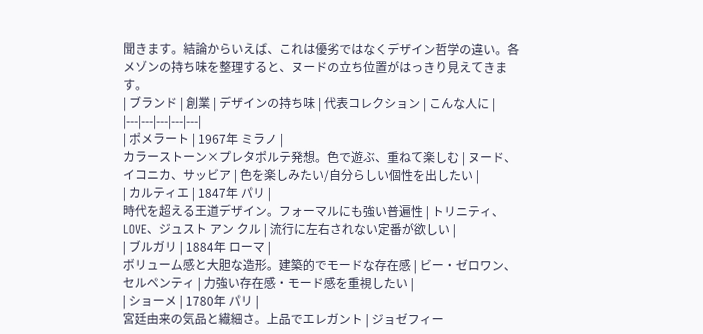聞きます。結論からいえば、これは優劣ではなくデザイン哲学の違い。各メゾンの持ち味を整理すると、ヌードの立ち位置がはっきり見えてきます。
| ブランド | 創業 | デザインの持ち味 | 代表コレクション | こんな人に |
|---|---|---|---|---|
| ポメラート | 1967年 ミラノ |
カラーストーン×プレタポルテ発想。色で遊ぶ、重ねて楽しむ | ヌード、イコニカ、サッビア | 色を楽しみたい/自分らしい個性を出したい |
| カルティエ | 1847年 パリ |
時代を超える王道デザイン。フォーマルにも強い普遍性 | トリニティ、LOVE、ジュスト アン クル | 流行に左右されない定番が欲しい |
| ブルガリ | 1884年 ローマ |
ボリューム感と大胆な造形。建築的でモードな存在感 | ビー・ゼロワン、セルペンティ | 力強い存在感・モード感を重視したい |
| ショーメ | 1780年 パリ |
宮廷由来の気品と繊細さ。上品でエレガント | ジョゼフィー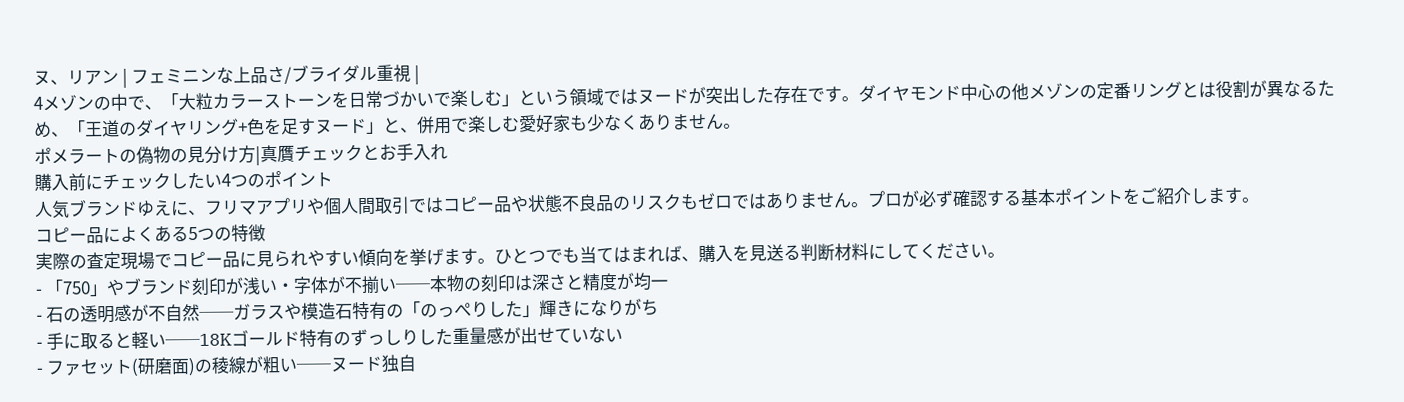ヌ、リアン | フェミニンな上品さ/ブライダル重視 |
4メゾンの中で、「大粒カラーストーンを日常づかいで楽しむ」という領域ではヌードが突出した存在です。ダイヤモンド中心の他メゾンの定番リングとは役割が異なるため、「王道のダイヤリング+色を足すヌード」と、併用で楽しむ愛好家も少なくありません。
ポメラートの偽物の見分け方|真贋チェックとお手入れ
購入前にチェックしたい4つのポイント
人気ブランドゆえに、フリマアプリや個人間取引ではコピー品や状態不良品のリスクもゼロではありません。プロが必ず確認する基本ポイントをご紹介します。
コピー品によくある5つの特徴
実際の査定現場でコピー品に見られやすい傾向を挙げます。ひとつでも当てはまれば、購入を見送る判断材料にしてください。
- 「750」やブランド刻印が浅い・字体が不揃い──本物の刻印は深さと精度が均一
- 石の透明感が不自然──ガラスや模造石特有の「のっぺりした」輝きになりがち
- 手に取ると軽い──18Kゴールド特有のずっしりした重量感が出せていない
- ファセット(研磨面)の稜線が粗い──ヌード独自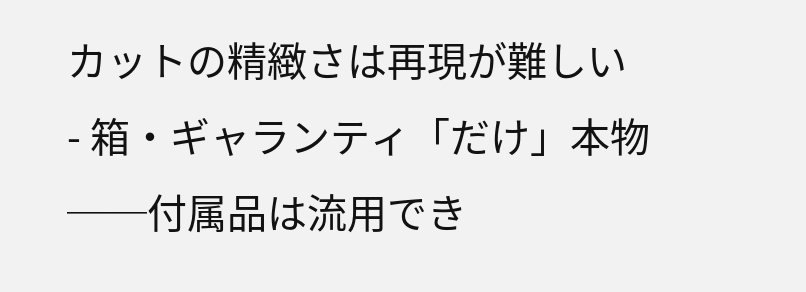カットの精緻さは再現が難しい
- 箱・ギャランティ「だけ」本物──付属品は流用でき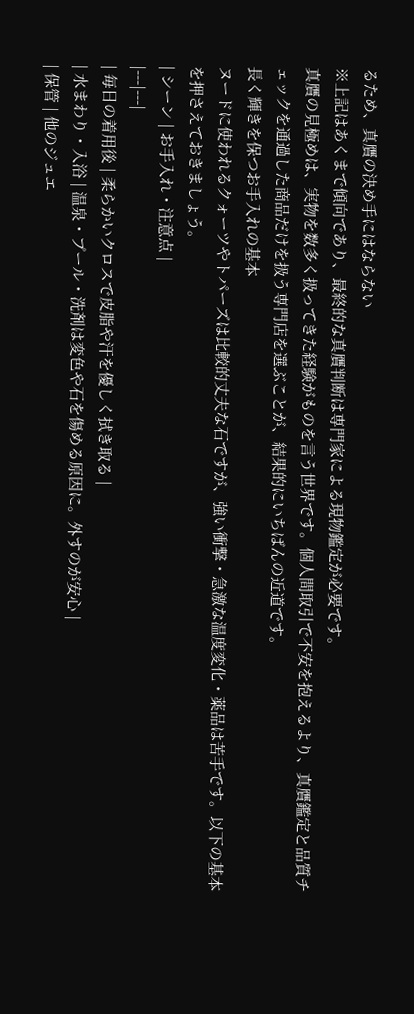るため、真贋の決め手にはならない
※上記はあくまで傾向であり、最終的な真贋判断は専門家による現物鑑定が必要です。
真贋の見極めは、実物を数多く扱ってきた経験がものを言う世界です。個人間取引で不安を抱えるより、真贋鑑定と品質チェックを通過した商品だけを扱う専門店を選ぶことが、結果的にいちばんの近道です。
長く輝きを保つお手入れの基本
ヌードに使われるクォーツやトパーズは比較的丈夫な石ですが、強い衝撃・急激な温度変化・薬品は苦手です。以下の基本を押さえておきましょう。
| シーン | お手入れ・注意点 |
|---|---|
| 毎日の着用後 | 柔らかいクロスで皮脂や汗を優しく拭き取る |
| 水まわり・入浴 | 温泉・プール・洗剤は変色や石を傷める原因に。外すのが安心 |
| 保管 | 他のジュエ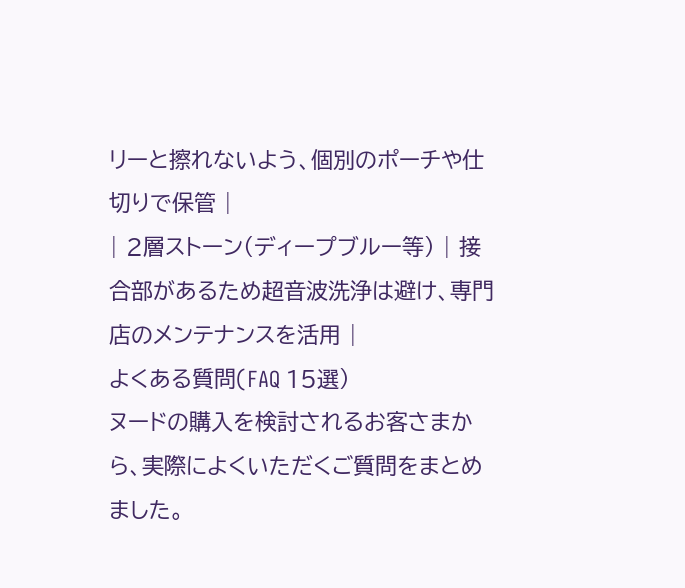リーと擦れないよう、個別のポーチや仕切りで保管 |
| 2層ストーン(ディープブルー等) | 接合部があるため超音波洗浄は避け、専門店のメンテナンスを活用 |
よくある質問(FAQ 15選)
ヌードの購入を検討されるお客さまから、実際によくいただくご質問をまとめました。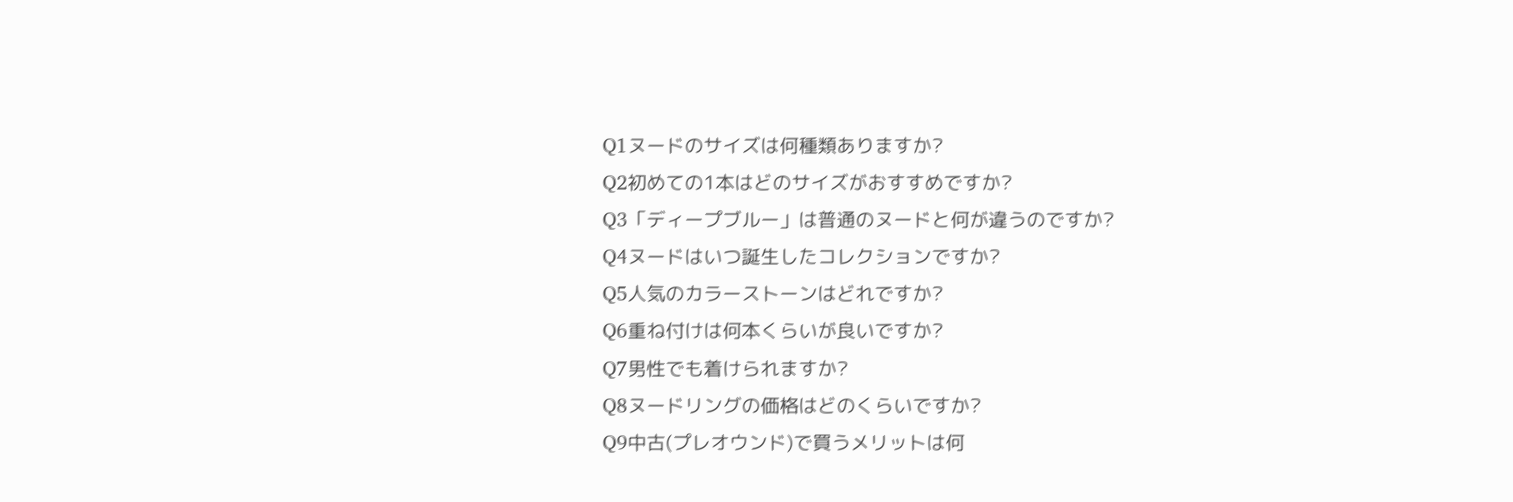Q1ヌードのサイズは何種類ありますか?
Q2初めての1本はどのサイズがおすすめですか?
Q3「ディープブルー」は普通のヌードと何が違うのですか?
Q4ヌードはいつ誕生したコレクションですか?
Q5人気のカラーストーンはどれですか?
Q6重ね付けは何本くらいが良いですか?
Q7男性でも着けられますか?
Q8ヌードリングの価格はどのくらいですか?
Q9中古(プレオウンド)で買うメリットは何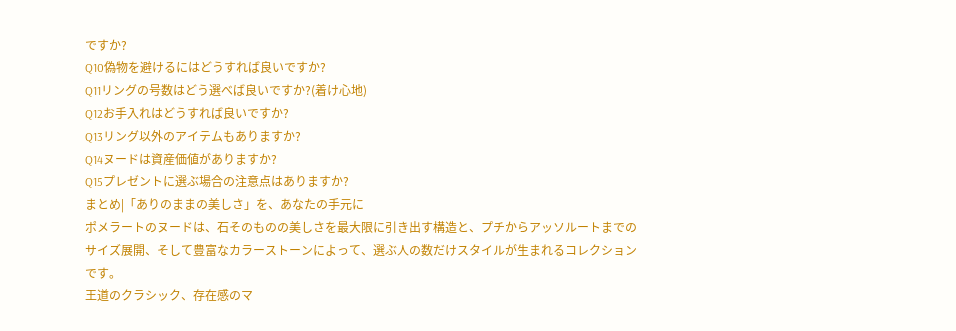ですか?
Q10偽物を避けるにはどうすれば良いですか?
Q11リングの号数はどう選べば良いですか?(着け心地)
Q12お手入れはどうすれば良いですか?
Q13リング以外のアイテムもありますか?
Q14ヌードは資産価値がありますか?
Q15プレゼントに選ぶ場合の注意点はありますか?
まとめ|「ありのままの美しさ」を、あなたの手元に
ポメラートのヌードは、石そのものの美しさを最大限に引き出す構造と、プチからアッソルートまでのサイズ展開、そして豊富なカラーストーンによって、選ぶ人の数だけスタイルが生まれるコレクションです。
王道のクラシック、存在感のマ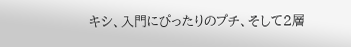キシ、入門にぴったりのプチ、そして2層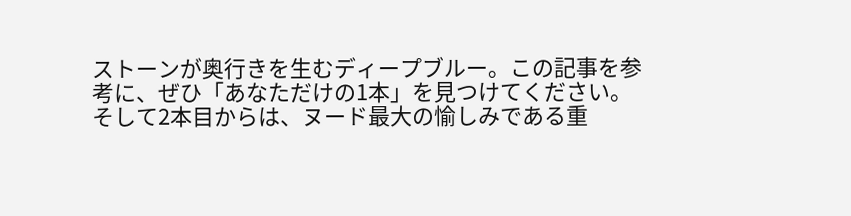ストーンが奥行きを生むディープブルー。この記事を参考に、ぜひ「あなただけの1本」を見つけてください。そして2本目からは、ヌード最大の愉しみである重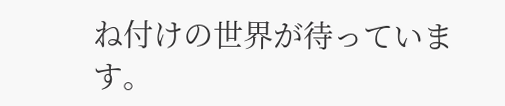ね付けの世界が待っています。